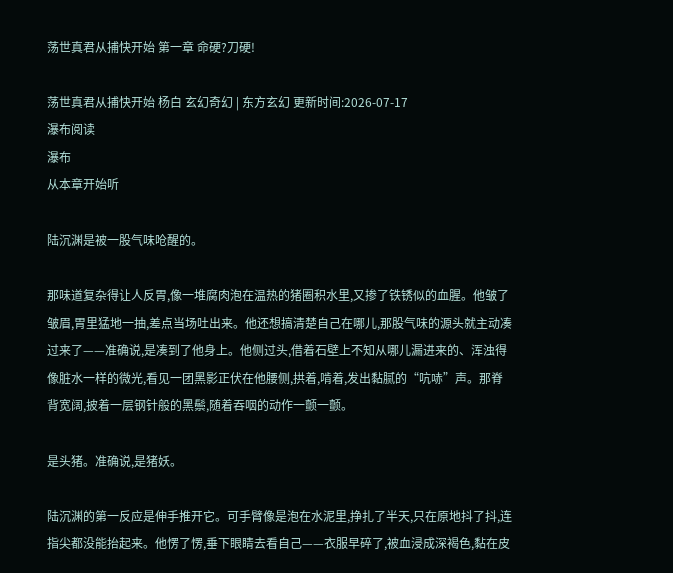荡世真君从捕快开始 第一章 命硬?刀硬!

荡世真君从捕快开始 杨白 玄幻奇幻 | 东方玄幻 更新时间:2026-07-17
瀑布阅读
瀑布
从本章开始听

陆沉渊是被一股气味呛醒的。

那味道复杂得让人反胃,像一堆腐肉泡在温热的猪圈积水里,又掺了铁锈似的血腥。他皱了皱眉,胃里猛地一抽,差点当场吐出来。他还想搞清楚自己在哪儿,那股气味的源头就主动凑过来了——准确说,是凑到了他身上。他侧过头,借着石壁上不知从哪儿漏进来的、浑浊得像脏水一样的微光,看见一团黑影正伏在他腰侧,拱着,啃着,发出黏腻的“吭哧”声。那脊背宽阔,披着一层钢针般的黑鬃,随着吞咽的动作一颤一颤。

是头猪。准确说,是猪妖。

陆沉渊的第一反应是伸手推开它。可手臂像是泡在水泥里,挣扎了半天,只在原地抖了抖,连指尖都没能抬起来。他愣了愣,垂下眼睛去看自己——衣服早碎了,被血浸成深褐色,黏在皮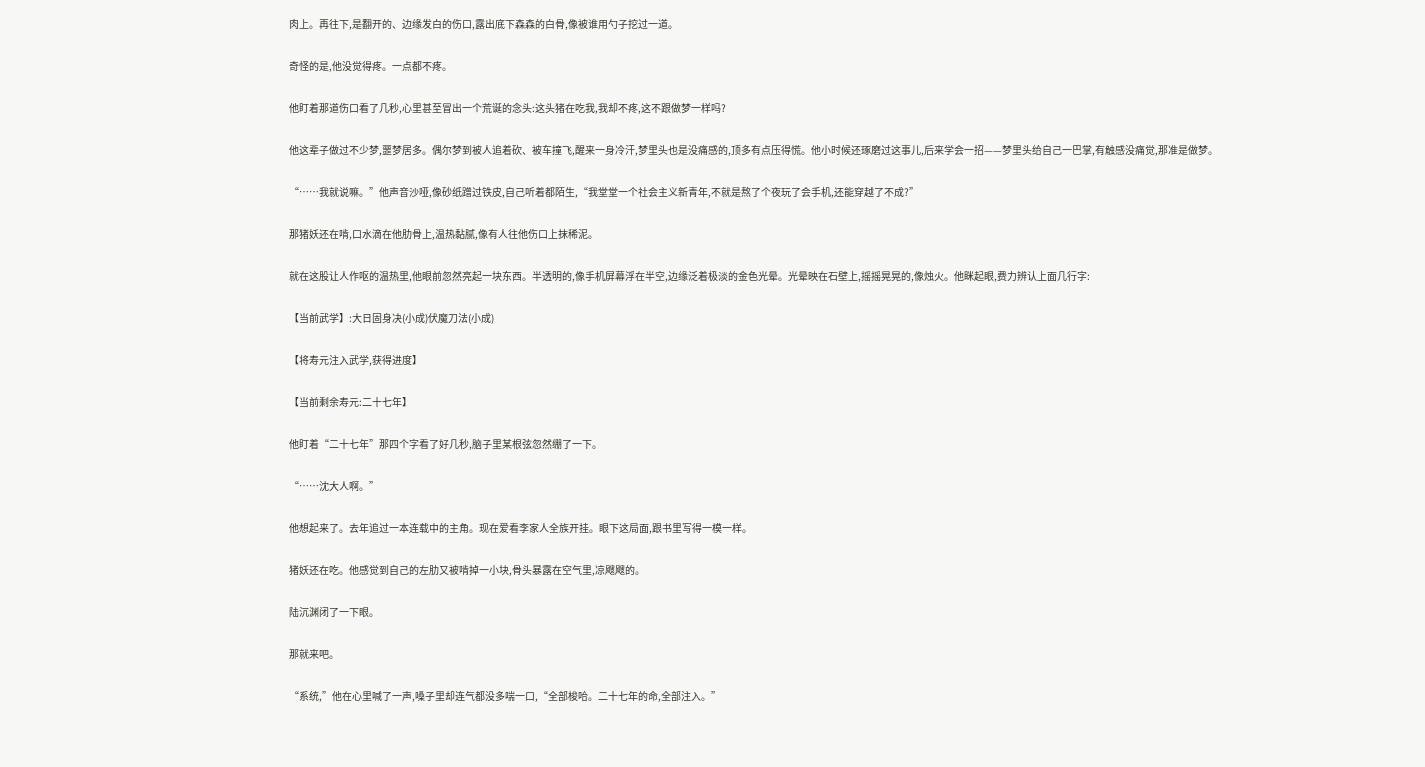肉上。再往下,是翻开的、边缘发白的伤口,露出底下森森的白骨,像被谁用勺子挖过一道。

奇怪的是,他没觉得疼。一点都不疼。

他盯着那道伤口看了几秒,心里甚至冒出一个荒诞的念头:这头猪在吃我,我却不疼,这不跟做梦一样吗?

他这辈子做过不少梦,噩梦居多。偶尔梦到被人追着砍、被车撞飞,醒来一身冷汗,梦里头也是没痛感的,顶多有点压得慌。他小时候还琢磨过这事儿,后来学会一招——梦里头给自己一巴掌,有触感没痛觉,那准是做梦。

“……我就说嘛。”他声音沙哑,像砂纸蹭过铁皮,自己听着都陌生,“我堂堂一个社会主义新青年,不就是熬了个夜玩了会手机,还能穿越了不成?”

那猪妖还在啃,口水滴在他肋骨上,温热黏腻,像有人往他伤口上抹稀泥。

就在这股让人作呕的温热里,他眼前忽然亮起一块东西。半透明的,像手机屏幕浮在半空,边缘泛着极淡的金色光晕。光晕映在石壁上,摇摇晃晃的,像烛火。他眯起眼,费力辨认上面几行字:

【当前武学】:大日固身决(小成)伏魔刀法(小成)

【将寿元注入武学,获得进度】

【当前剩余寿元:二十七年】

他盯着“二十七年”那四个字看了好几秒,脑子里某根弦忽然绷了一下。

“……沈大人啊。”

他想起来了。去年追过一本连载中的主角。现在爱看李家人全族开挂。眼下这局面,跟书里写得一模一样。

猪妖还在吃。他感觉到自己的左肋又被啃掉一小块,骨头暴露在空气里,凉飕飕的。

陆沉渊闭了一下眼。

那就来吧。

“系统,”他在心里喊了一声,嗓子里却连气都没多喘一口,“全部梭哈。二十七年的命,全部注入。”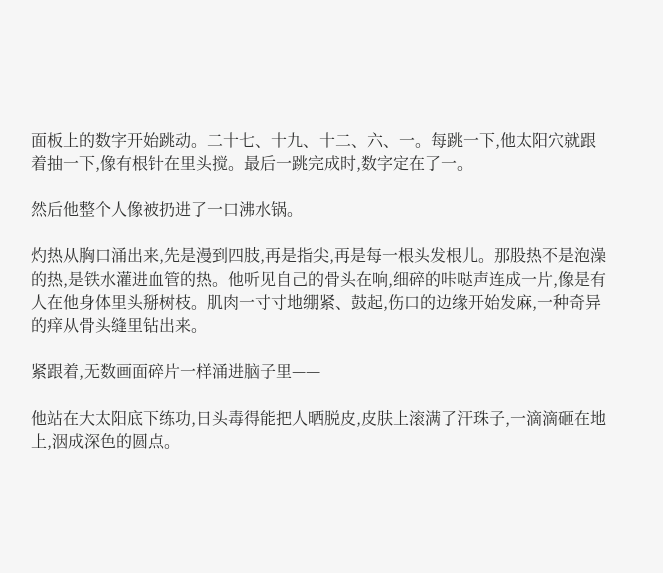面板上的数字开始跳动。二十七、十九、十二、六、一。每跳一下,他太阳穴就跟着抽一下,像有根针在里头搅。最后一跳完成时,数字定在了一。

然后他整个人像被扔进了一口沸水锅。

灼热从胸口涌出来,先是漫到四肢,再是指尖,再是每一根头发根儿。那股热不是泡澡的热,是铁水灌进血管的热。他听见自己的骨头在响,细碎的咔哒声连成一片,像是有人在他身体里头掰树枝。肌肉一寸寸地绷紧、鼓起,伤口的边缘开始发麻,一种奇异的痒从骨头缝里钻出来。

紧跟着,无数画面碎片一样涌进脑子里——

他站在大太阳底下练功,日头毒得能把人晒脱皮,皮肤上滚满了汗珠子,一滴滴砸在地上,洇成深色的圆点。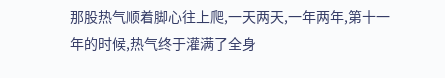那股热气顺着脚心往上爬,一天两天,一年两年,第十一年的时候,热气终于灌满了全身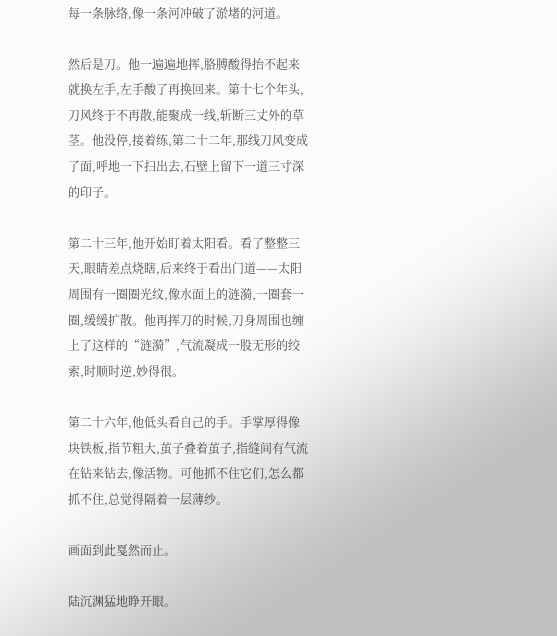每一条脉络,像一条河冲破了淤堵的河道。

然后是刀。他一遍遍地挥,胳膊酸得抬不起来就换左手,左手酸了再换回来。第十七个年头,刀风终于不再散,能聚成一线,斩断三丈外的草茎。他没停,接着练,第二十二年,那线刀风变成了面,呼地一下扫出去,石壁上留下一道三寸深的印子。

第二十三年,他开始盯着太阳看。看了整整三天,眼睛差点烧瞎,后来终于看出门道——太阳周围有一圈圈光纹,像水面上的涟漪,一圈套一圈,缓缓扩散。他再挥刀的时候,刀身周围也缠上了这样的“涟漪”,气流凝成一股无形的绞索,时顺时逆,妙得很。

第二十六年,他低头看自己的手。手掌厚得像块铁板,指节粗大,茧子叠着茧子,指缝间有气流在钻来钻去,像活物。可他抓不住它们,怎么都抓不住,总觉得隔着一层薄纱。

画面到此戛然而止。

陆沉渊猛地睁开眼。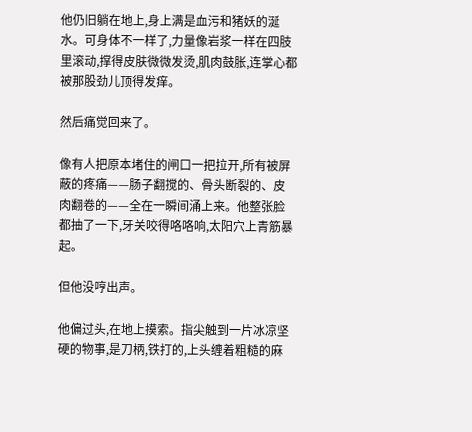他仍旧躺在地上,身上满是血污和猪妖的涎水。可身体不一样了,力量像岩浆一样在四肢里滚动,撑得皮肤微微发烫,肌肉鼓胀,连掌心都被那股劲儿顶得发痒。

然后痛觉回来了。

像有人把原本堵住的闸口一把拉开,所有被屏蔽的疼痛——肠子翻搅的、骨头断裂的、皮肉翻卷的——全在一瞬间涌上来。他整张脸都抽了一下,牙关咬得咯咯响,太阳穴上青筋暴起。

但他没哼出声。

他偏过头,在地上摸索。指尖触到一片冰凉坚硬的物事,是刀柄,铁打的,上头缠着粗糙的麻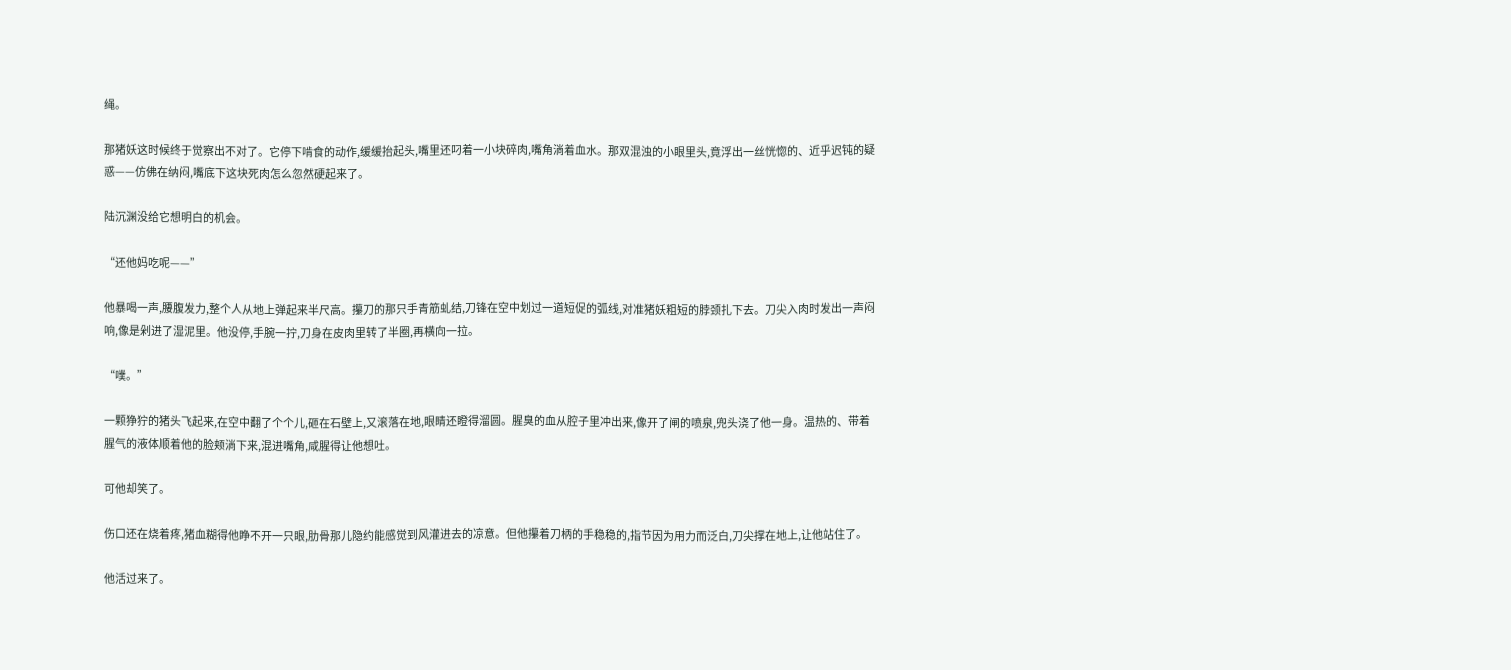绳。

那猪妖这时候终于觉察出不对了。它停下啃食的动作,缓缓抬起头,嘴里还叼着一小块碎肉,嘴角淌着血水。那双混浊的小眼里头,竟浮出一丝恍惚的、近乎迟钝的疑惑——仿佛在纳闷,嘴底下这块死肉怎么忽然硬起来了。

陆沉渊没给它想明白的机会。

“还他妈吃呢——”

他暴喝一声,腰腹发力,整个人从地上弹起来半尺高。攥刀的那只手青筋虬结,刀锋在空中划过一道短促的弧线,对准猪妖粗短的脖颈扎下去。刀尖入肉时发出一声闷响,像是剁进了湿泥里。他没停,手腕一拧,刀身在皮肉里转了半圈,再横向一拉。

“噗。”

一颗狰狞的猪头飞起来,在空中翻了个个儿,砸在石壁上,又滚落在地,眼睛还瞪得溜圆。腥臭的血从腔子里冲出来,像开了闸的喷泉,兜头浇了他一身。温热的、带着腥气的液体顺着他的脸颊淌下来,混进嘴角,咸腥得让他想吐。

可他却笑了。

伤口还在烧着疼,猪血糊得他睁不开一只眼,肋骨那儿隐约能感觉到风灌进去的凉意。但他攥着刀柄的手稳稳的,指节因为用力而泛白,刀尖撑在地上,让他站住了。

他活过来了。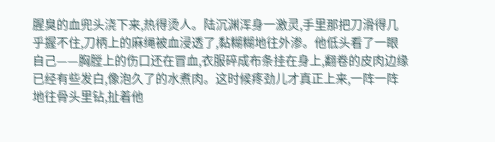腥臭的血兜头浇下来,热得烫人。陆沉渊浑身一激灵,手里那把刀滑得几乎握不住,刀柄上的麻绳被血浸透了,黏糊糊地往外渗。他低头看了一眼自己——胸膛上的伤口还在冒血,衣服碎成布条挂在身上,翻卷的皮肉边缘已经有些发白,像泡久了的水煮肉。这时候疼劲儿才真正上来,一阵一阵地往骨头里钻,扯着他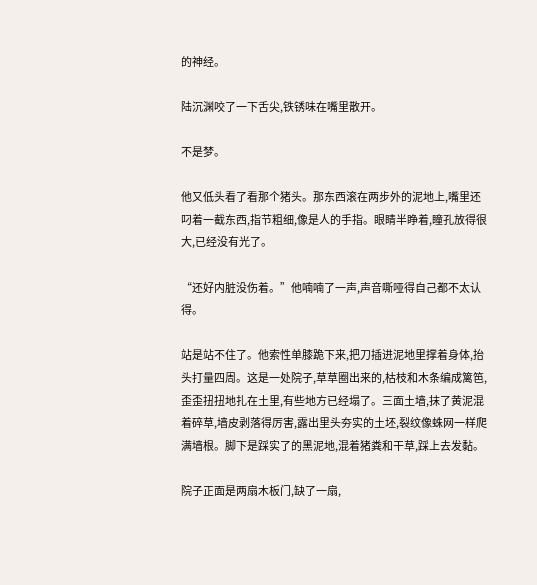的神经。

陆沉渊咬了一下舌尖,铁锈味在嘴里散开。

不是梦。

他又低头看了看那个猪头。那东西滚在两步外的泥地上,嘴里还叼着一截东西,指节粗细,像是人的手指。眼睛半睁着,瞳孔放得很大,已经没有光了。

“还好内脏没伤着。”他喃喃了一声,声音嘶哑得自己都不太认得。

站是站不住了。他索性单膝跪下来,把刀插进泥地里撑着身体,抬头打量四周。这是一处院子,草草圈出来的,枯枝和木条编成篱笆,歪歪扭扭地扎在土里,有些地方已经塌了。三面土墙,抹了黄泥混着碎草,墙皮剥落得厉害,露出里头夯实的土坯,裂纹像蛛网一样爬满墙根。脚下是踩实了的黑泥地,混着猪粪和干草,踩上去发黏。

院子正面是两扇木板门,缺了一扇,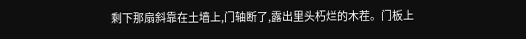剩下那扇斜靠在土墙上,门轴断了,露出里头朽烂的木茬。门板上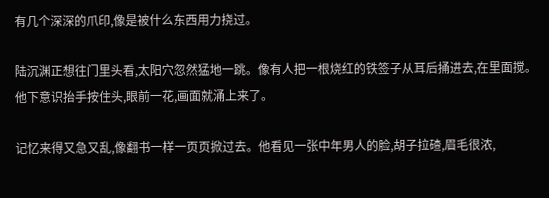有几个深深的爪印,像是被什么东西用力挠过。

陆沉渊正想往门里头看,太阳穴忽然猛地一跳。像有人把一根烧红的铁签子从耳后捅进去,在里面搅。他下意识抬手按住头,眼前一花,画面就涌上来了。

记忆来得又急又乱,像翻书一样一页页掀过去。他看见一张中年男人的脸,胡子拉碴,眉毛很浓,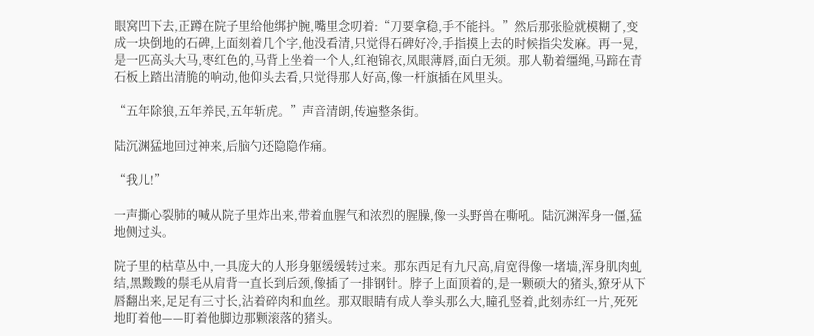眼窝凹下去,正蹲在院子里给他绑护腕,嘴里念叨着:“刀要拿稳,手不能抖。”然后那张脸就模糊了,变成一块倒地的石碑,上面刻着几个字,他没看清,只觉得石碑好冷,手指摸上去的时候指尖发麻。再一晃,是一匹高头大马,枣红色的,马背上坐着一个人,红袍锦衣,凤眼薄唇,面白无须。那人勒着缰绳,马蹄在青石板上踏出清脆的响动,他仰头去看,只觉得那人好高,像一杆旗插在风里头。

“五年除狼,五年养民,五年斩虎。”声音清朗,传遍整条街。

陆沉渊猛地回过神来,后脑勺还隐隐作痛。

“我儿!”

一声撕心裂肺的喊从院子里炸出来,带着血腥气和浓烈的腥臊,像一头野兽在嘶吼。陆沉渊浑身一僵,猛地侧过头。

院子里的枯草丛中,一具庞大的人形身躯缓缓转过来。那东西足有九尺高,肩宽得像一堵墙,浑身肌肉虬结,黑黢黢的鬃毛从肩背一直长到后颈,像插了一排钢针。脖子上面顶着的,是一颗硕大的猪头,獠牙从下唇翻出来,足足有三寸长,沾着碎肉和血丝。那双眼睛有成人拳头那么大,瞳孔竖着,此刻赤红一片,死死地盯着他——盯着他脚边那颗滚落的猪头。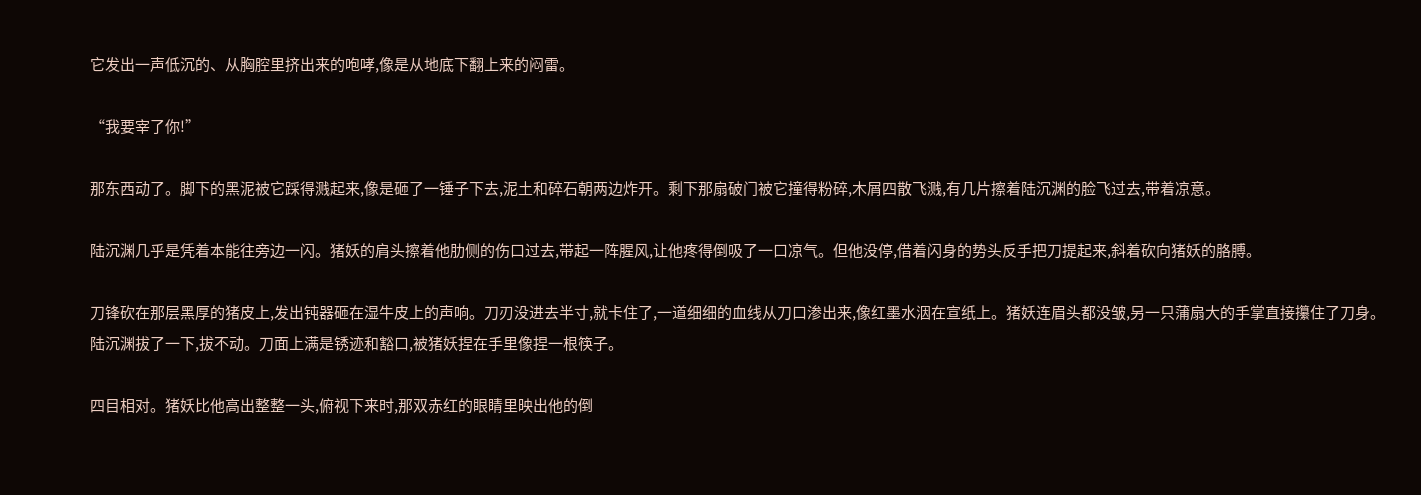它发出一声低沉的、从胸腔里挤出来的咆哮,像是从地底下翻上来的闷雷。

“我要宰了你!”

那东西动了。脚下的黑泥被它踩得溅起来,像是砸了一锤子下去,泥土和碎石朝两边炸开。剩下那扇破门被它撞得粉碎,木屑四散飞溅,有几片擦着陆沉渊的脸飞过去,带着凉意。

陆沉渊几乎是凭着本能往旁边一闪。猪妖的肩头擦着他肋侧的伤口过去,带起一阵腥风,让他疼得倒吸了一口凉气。但他没停,借着闪身的势头反手把刀提起来,斜着砍向猪妖的胳膊。

刀锋砍在那层黑厚的猪皮上,发出钝器砸在湿牛皮上的声响。刀刃没进去半寸,就卡住了,一道细细的血线从刀口渗出来,像红墨水洇在宣纸上。猪妖连眉头都没皱,另一只蒲扇大的手掌直接攥住了刀身。陆沉渊拔了一下,拔不动。刀面上满是锈迹和豁口,被猪妖捏在手里像捏一根筷子。

四目相对。猪妖比他高出整整一头,俯视下来时,那双赤红的眼睛里映出他的倒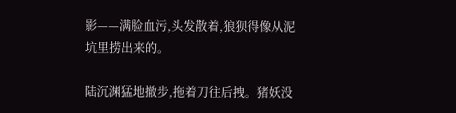影——满脸血污,头发散着,狼狈得像从泥坑里捞出来的。

陆沉渊猛地撤步,拖着刀往后拽。猪妖没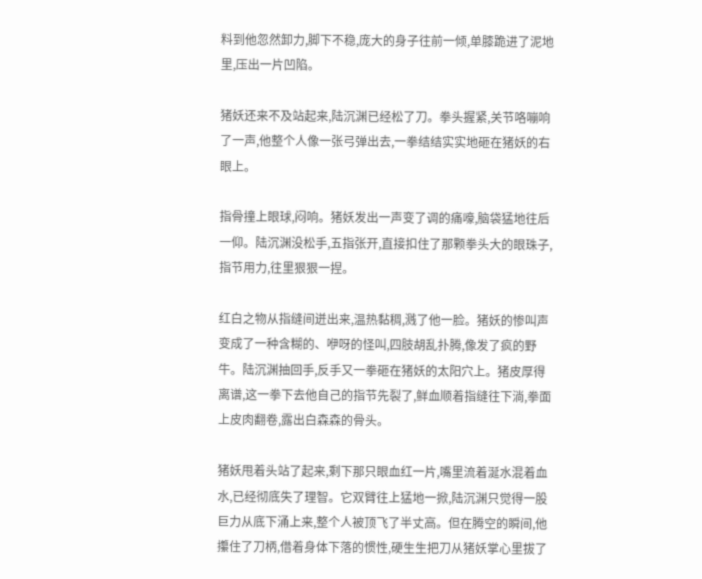料到他忽然卸力,脚下不稳,庞大的身子往前一倾,单膝跪进了泥地里,压出一片凹陷。

猪妖还来不及站起来,陆沉渊已经松了刀。拳头握紧,关节咯嘣响了一声,他整个人像一张弓弹出去,一拳结结实实地砸在猪妖的右眼上。

指骨撞上眼球,闷响。猪妖发出一声变了调的痛嚎,脑袋猛地往后一仰。陆沉渊没松手,五指张开,直接扣住了那颗拳头大的眼珠子,指节用力,往里狠狠一捏。

红白之物从指缝间迸出来,温热黏稠,溅了他一脸。猪妖的惨叫声变成了一种含糊的、咿呀的怪叫,四肢胡乱扑腾,像发了疯的野牛。陆沉渊抽回手,反手又一拳砸在猪妖的太阳穴上。猪皮厚得离谱,这一拳下去他自己的指节先裂了,鲜血顺着指缝往下淌,拳面上皮肉翻卷,露出白森森的骨头。

猪妖甩着头站了起来,剩下那只眼血红一片,嘴里流着涎水混着血水,已经彻底失了理智。它双臂往上猛地一掀,陆沉渊只觉得一股巨力从底下涌上来,整个人被顶飞了半丈高。但在腾空的瞬间,他攥住了刀柄,借着身体下落的惯性,硬生生把刀从猪妖掌心里拔了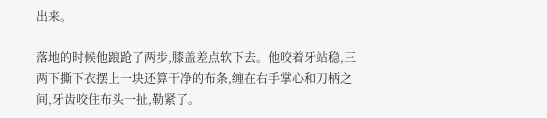出来。

落地的时候他踉跄了两步,膝盖差点软下去。他咬着牙站稳,三两下撕下衣摆上一块还算干净的布条,缠在右手掌心和刀柄之间,牙齿咬住布头一扯,勒紧了。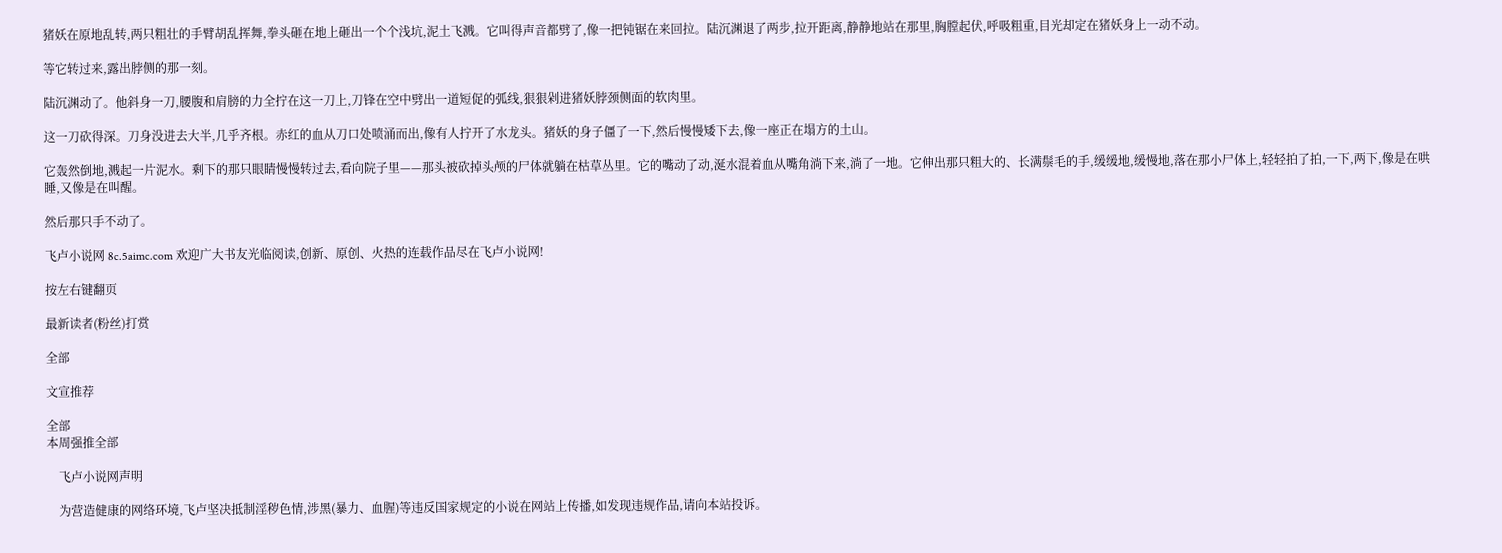猪妖在原地乱转,两只粗壮的手臂胡乱挥舞,拳头砸在地上砸出一个个浅坑,泥土飞溅。它叫得声音都劈了,像一把钝锯在来回拉。陆沉渊退了两步,拉开距离,静静地站在那里,胸膛起伏,呼吸粗重,目光却定在猪妖身上一动不动。

等它转过来,露出脖侧的那一刻。

陆沉渊动了。他斜身一刀,腰腹和肩膀的力全拧在这一刀上,刀锋在空中劈出一道短促的弧线,狠狠剁进猪妖脖颈侧面的软肉里。

这一刀砍得深。刀身没进去大半,几乎齐根。赤红的血从刀口处喷涌而出,像有人拧开了水龙头。猪妖的身子僵了一下,然后慢慢矮下去,像一座正在塌方的土山。

它轰然倒地,溅起一片泥水。剩下的那只眼睛慢慢转过去,看向院子里——那头被砍掉头颅的尸体就躺在枯草丛里。它的嘴动了动,涎水混着血从嘴角淌下来,淌了一地。它伸出那只粗大的、长满鬃毛的手,缓缓地,缓慢地,落在那小尸体上,轻轻拍了拍,一下,两下,像是在哄睡,又像是在叫醒。

然后那只手不动了。

飞卢小说网 8c.5aimc.com 欢迎广大书友光临阅读,创新、原创、火热的连载作品尽在飞卢小说网!

按左右键翻页

最新读者(粉丝)打赏

全部

文宣推荐

全部
本周强推全部

    飞卢小说网声明

    为营造健康的网络环境,飞卢坚决抵制淫秽色情,涉黑(暴力、血腥)等违反国家规定的小说在网站上传播,如发现违规作品,请向本站投诉。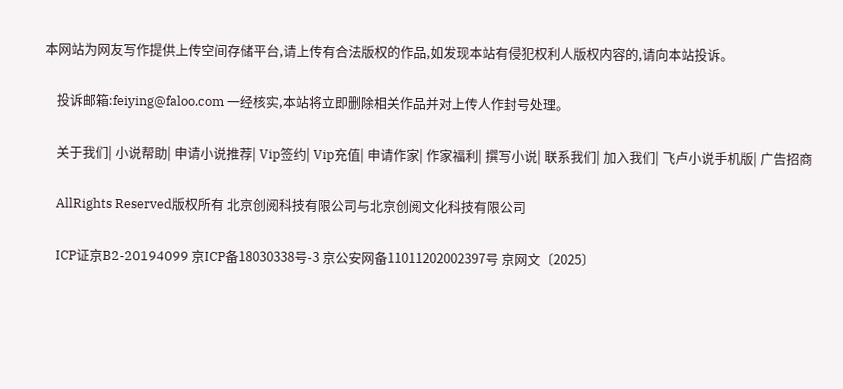本网站为网友写作提供上传空间存储平台,请上传有合法版权的作品,如发现本站有侵犯权利人版权内容的,请向本站投诉。

    投诉邮箱:feiying@faloo.com 一经核实,本站将立即删除相关作品并对上传人作封号处理。

    关于我们| 小说帮助| 申请小说推荐| Vip签约| Vip充值| 申请作家| 作家福利| 撰写小说| 联系我们| 加入我们| 飞卢小说手机版| 广告招商

    AllRights Reserved版权所有 北京创阅科技有限公司与北京创阅文化科技有限公司

    ICP证京B2-20194099 京ICP备18030338号-3 京公安网备11011202002397号 京网文〔2025〕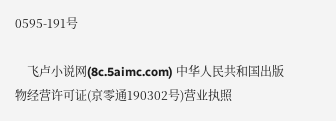0595-191号

    飞卢小说网(8c.5aimc.com) 中华人民共和国出版物经营许可证(京零通190302号)营业执照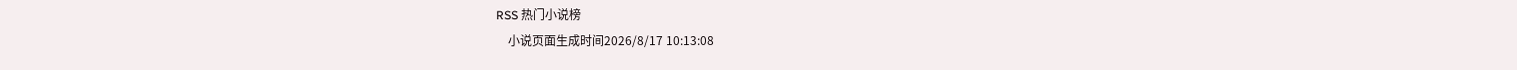RSS 热门小说榜
    小说页面生成时间2026/8/17 10:13:08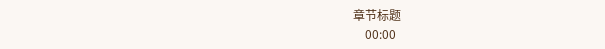章节标题
    00:00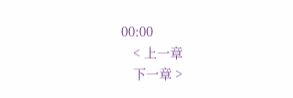00:00
    < 上一章
    下一章 >